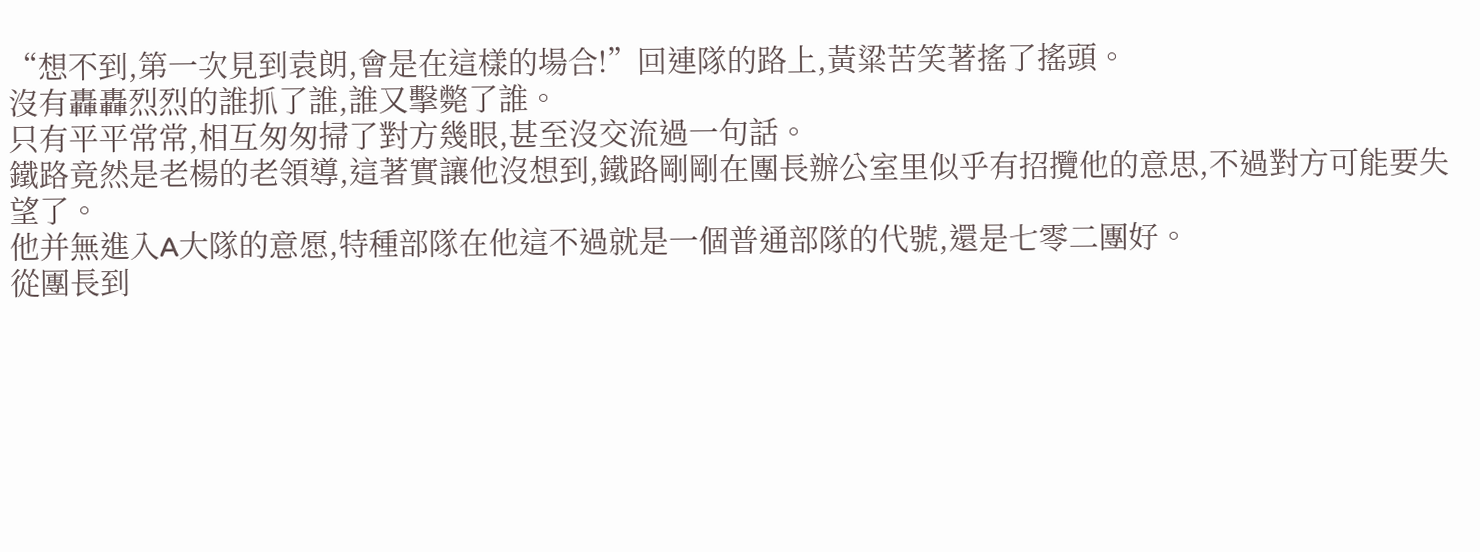“想不到,第一次見到袁朗,會是在這樣的場合!”回連隊的路上,黃粱苦笑著搖了搖頭。
沒有轟轟烈烈的誰抓了誰,誰又擊斃了誰。
只有平平常常,相互匆匆掃了對方幾眼,甚至沒交流過一句話。
鐵路竟然是老楊的老領導,這著實讓他沒想到,鐵路剛剛在團長辦公室里似乎有招攬他的意思,不過對方可能要失望了。
他并無進入A大隊的意愿,特種部隊在他這不過就是一個普通部隊的代號,還是七零二團好。
從團長到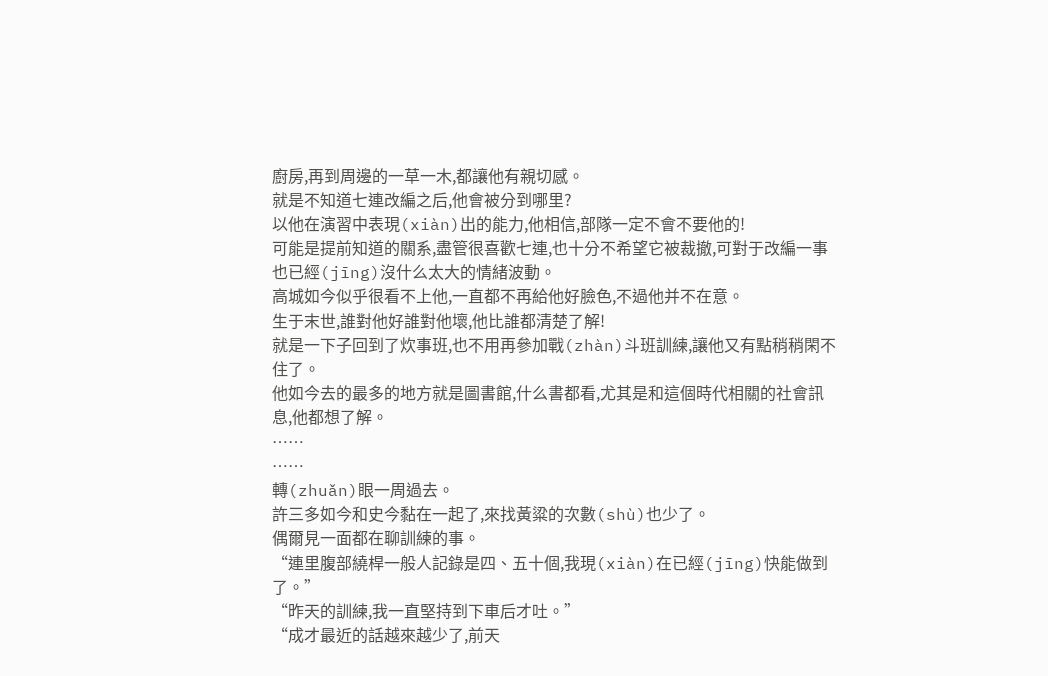廚房,再到周邊的一草一木,都讓他有親切感。
就是不知道七連改編之后,他會被分到哪里?
以他在演習中表現(xiàn)出的能力,他相信,部隊一定不會不要他的!
可能是提前知道的關系,盡管很喜歡七連,也十分不希望它被裁撤,可對于改編一事也已經(jīng)沒什么太大的情緒波動。
高城如今似乎很看不上他,一直都不再給他好臉色,不過他并不在意。
生于末世,誰對他好誰對他壞,他比誰都清楚了解!
就是一下子回到了炊事班,也不用再參加戰(zhàn)斗班訓練,讓他又有點稍稍閑不住了。
他如今去的最多的地方就是圖書館,什么書都看,尤其是和這個時代相關的社會訊息,他都想了解。
……
……
轉(zhuǎn)眼一周過去。
許三多如今和史今黏在一起了,來找黃粱的次數(shù)也少了。
偶爾見一面都在聊訓練的事。
“連里腹部繞桿一般人記錄是四、五十個,我現(xiàn)在已經(jīng)快能做到了。”
“昨天的訓練,我一直堅持到下車后才吐。”
“成才最近的話越來越少了,前天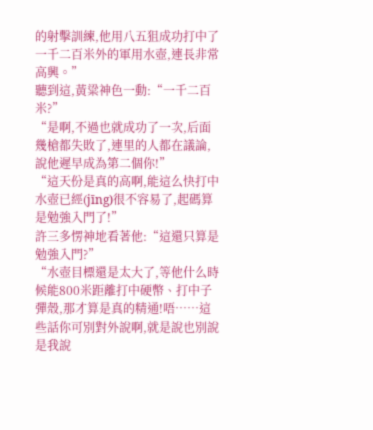的射擊訓練,他用八五狙成功打中了一千二百米外的軍用水壺,連長非常高興。”
聽到這,黃粱神色一動:“一千二百米?”
“是啊,不過也就成功了一次,后面幾槍都失敗了,連里的人都在議論,說他遲早成為第二個你!”
“這天份是真的高啊,能這么快打中水壺已經(jīng)很不容易了,起碼算是勉強入門了!”
許三多愣神地看著他:“這還只算是勉強入門?”
“水壺目標還是太大了,等他什么時候能800米距離打中硬幣、打中子彈殼,那才算是真的精通!唔……這些話你可別對外說啊,就是說也別說是我說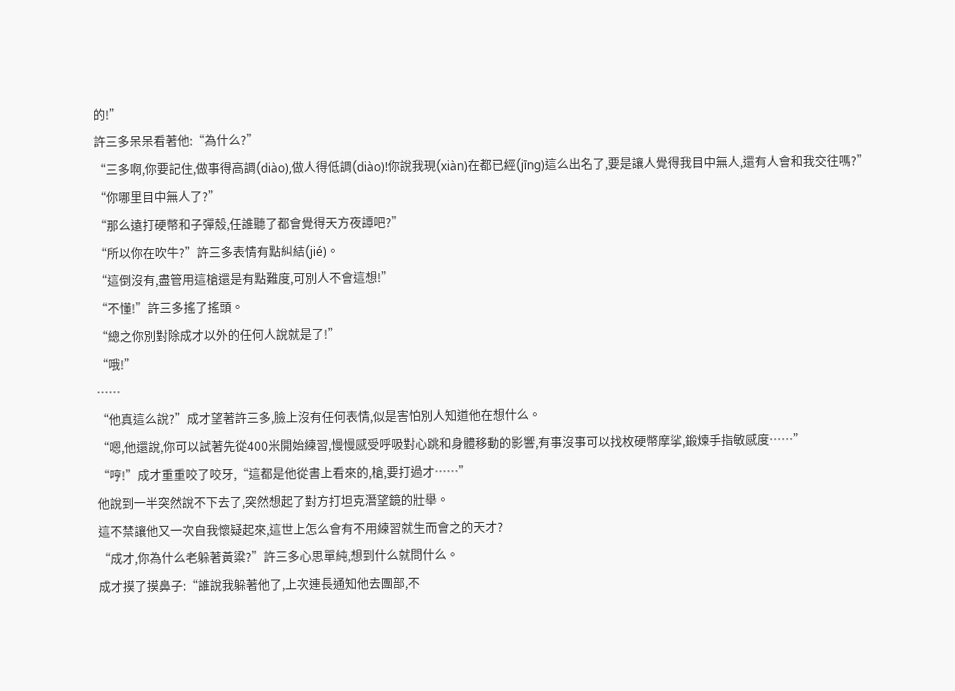的!”
許三多呆呆看著他:“為什么?”
“三多啊,你要記住,做事得高調(diào),做人得低調(diào)!你說我現(xiàn)在都已經(jīng)這么出名了,要是讓人覺得我目中無人,還有人會和我交往嗎?”
“你哪里目中無人了?”
“那么遠打硬幣和子彈殼,任誰聽了都會覺得天方夜譚吧?”
“所以你在吹牛?”許三多表情有點糾結(jié)。
“這倒沒有,盡管用這槍還是有點難度,可別人不會這想!”
“不懂!”許三多搖了搖頭。
“總之你別對除成才以外的任何人說就是了!”
“哦!”
……
“他真這么說?”成才望著許三多,臉上沒有任何表情,似是害怕別人知道他在想什么。
“嗯,他還說,你可以試著先從400米開始練習,慢慢感受呼吸對心跳和身體移動的影響,有事沒事可以找枚硬幣摩挲,鍛煉手指敏感度……”
“哼!”成才重重咬了咬牙,“這都是他從書上看來的,槍,要打過才……”
他說到一半突然說不下去了,突然想起了對方打坦克潛望鏡的壯舉。
這不禁讓他又一次自我懷疑起來,這世上怎么會有不用練習就生而會之的天才?
“成才,你為什么老躲著黃粱?”許三多心思單純,想到什么就問什么。
成才摸了摸鼻子:“誰說我躲著他了,上次連長通知他去團部,不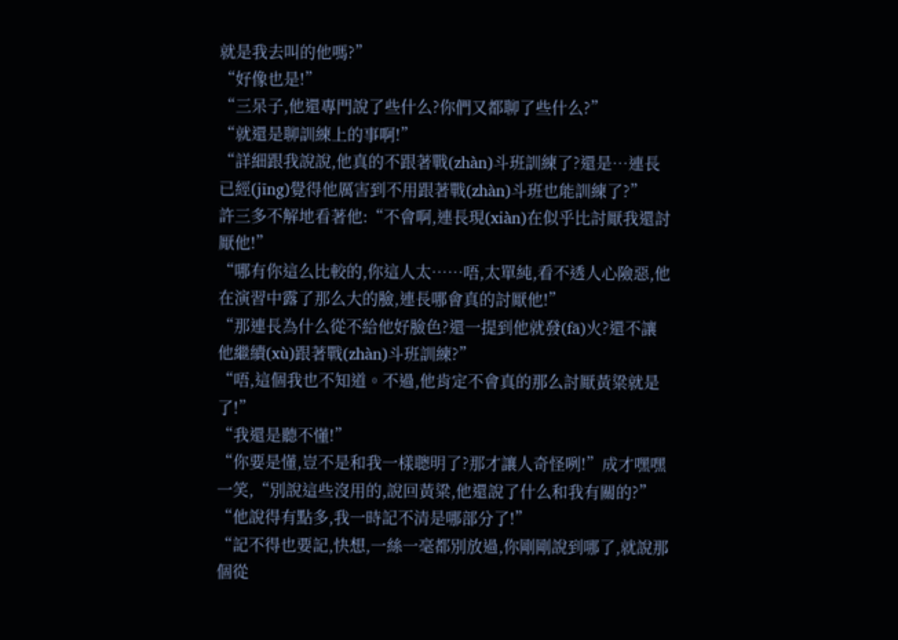就是我去叫的他嗎?”
“好像也是!”
“三呆子,他還專門說了些什么?你們又都聊了些什么?”
“就還是聊訓練上的事啊!”
“詳細跟我說說,他真的不跟著戰(zhàn)斗班訓練了?還是…連長已經(jīng)覺得他厲害到不用跟著戰(zhàn)斗班也能訓練了?”
許三多不解地看著他:“不會啊,連長現(xiàn)在似乎比討厭我還討厭他!”
“哪有你這么比較的,你這人太……唔,太單純,看不透人心險惡,他在演習中露了那么大的臉,連長哪會真的討厭他!”
“那連長為什么從不給他好臉色?還一提到他就發(fā)火?還不讓他繼續(xù)跟著戰(zhàn)斗班訓練?”
“唔,這個我也不知道。不過,他肯定不會真的那么討厭黃粱就是了!”
“我還是聽不懂!”
“你要是懂,豈不是和我一樣聰明了?那才讓人奇怪咧!”成才嘿嘿一笑,“別說這些沒用的,說回黃粱,他還說了什么和我有關的?”
“他說得有點多,我一時記不清是哪部分了!”
“記不得也要記,快想,一絲一毫都別放過,你剛剛說到哪了,就說那個從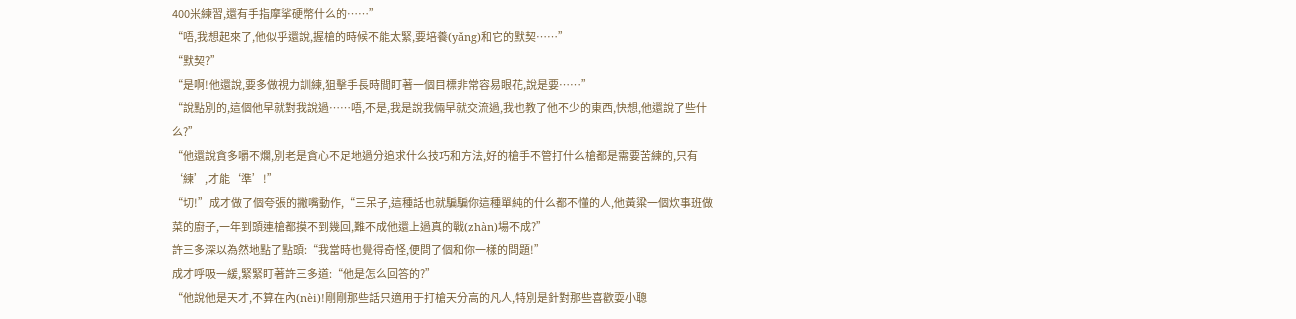400米練習,還有手指摩挲硬幣什么的……”
“唔,我想起來了,他似乎還說,握槍的時候不能太緊,要培養(yǎng)和它的默契……”
“默契?”
“是啊!他還說,要多做視力訓練,狙擊手長時間盯著一個目標非常容易眼花,說是要……”
“說點別的,這個他早就對我說過……唔,不是,我是說我倆早就交流過,我也教了他不少的東西,快想,他還說了些什么?”
“他還說貪多嚼不爛,別老是貪心不足地過分追求什么技巧和方法,好的槍手不管打什么槍都是需要苦練的,只有‘練’,才能‘準’!”
“切!”成才做了個夸張的撇嘴動作,“三呆子,這種話也就騙騙你這種單純的什么都不懂的人,他黃粱一個炊事班做菜的廚子,一年到頭連槍都摸不到幾回,難不成他還上過真的戰(zhàn)場不成?”
許三多深以為然地點了點頭:“我當時也覺得奇怪,便問了個和你一樣的問題!”
成才呼吸一緩,緊緊盯著許三多道:“他是怎么回答的?”
“他說他是天才,不算在內(nèi)!剛剛那些話只適用于打槍天分高的凡人,特別是針對那些喜歡耍小聰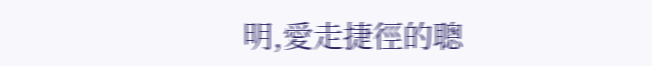明,愛走捷徑的聰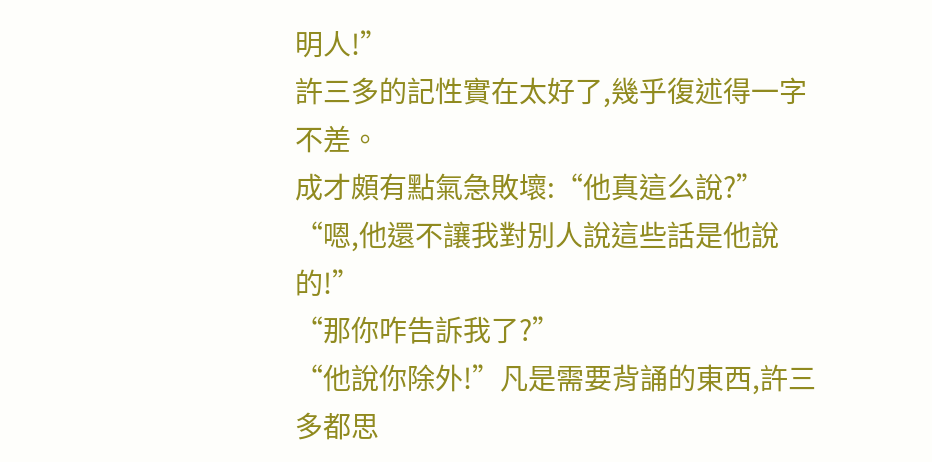明人!”
許三多的記性實在太好了,幾乎復述得一字不差。
成才頗有點氣急敗壞:“他真這么說?”
“嗯,他還不讓我對別人說這些話是他說的!”
“那你咋告訴我了?”
“他說你除外!”凡是需要背誦的東西,許三多都思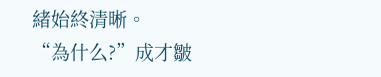緒始終清晰。
“為什么?”成才皺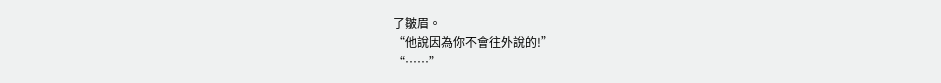了皺眉。
“他說因為你不會往外說的!”
“……”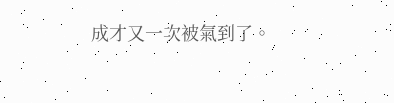成才又一次被氣到了。